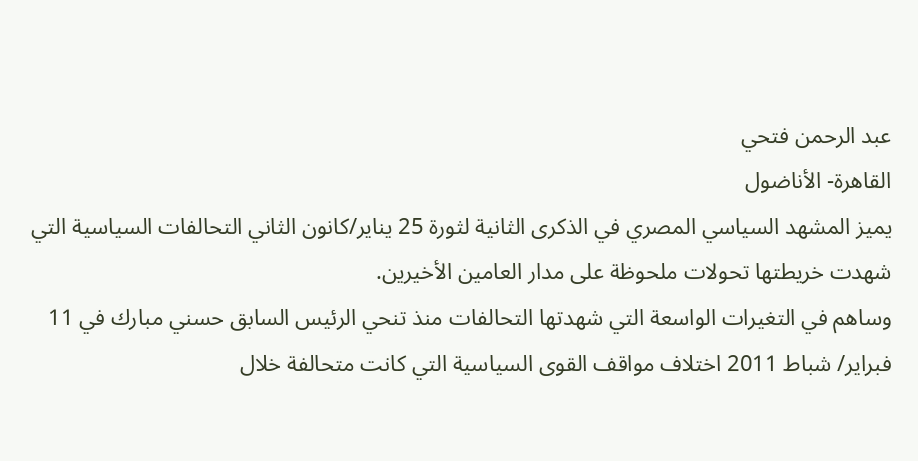عبد الرحمن فتحي
القاهرة- الأناضول
يميز المشهد السياسي المصري في الذكرى الثانية لثورة 25 يناير/كانون الثاني التحالفات السياسية التي شهدت خريطتها تحولات ملحوظة على مدار العامين الأخيرين.
وساهم في التغيرات الواسعة التي شهدتها التحالفات منذ تنحي الرئيس السابق حسني مبارك في 11 فبراير/ شباط 2011 اختلاف مواقف القوى السياسية التي كانت متحالفة خلال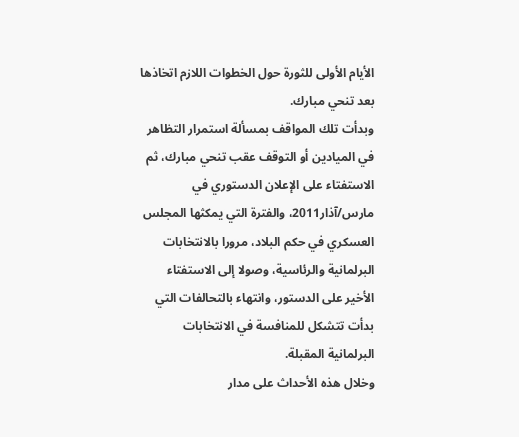الأيام الأولى للثورة حول الخطوات اللازم اتخاذها بعد تنحي مبارك.
وبدأت تلك المواقف بمسألة استمرار التظاهر في الميادين أو التوقف عقب تنحي مبارك، ثم الاستفتاء على الإعلان الدستوري في مارس/آذار2011، والفترة التي يمكثها المجلس العسكري في حكم البلاد، مرورا بالانتخابات البرلمانية والرئاسية، وصولا إلى الاستفتاء الأخير على الدستور، وانتهاء بالتحالفات التي بدأت تتشكل للمنافسة في الانتخابات البرلمانية المقبلة.
وخلال هذه الأحداث على مدار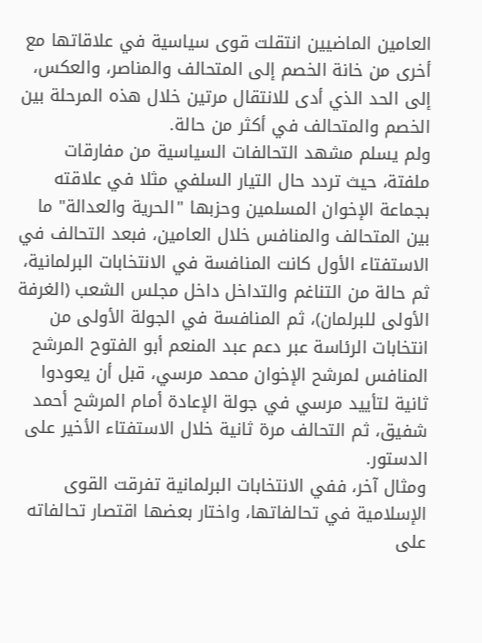العامين الماضيين انتقلت قوى سياسية في علاقاتها مع أخرى من خانة الخصم إلى المتحالف والمناصر، والعكس، إلى الحد الذي أدى للانتقال مرتين خلال هذه المرحلة بين الخصم والمتحالف في أكثر من حالة.
ولم يسلم مشهد التحالفات السياسية من مفارقات ملفتة، حيث تردد حال التيار السلفي مثلا في علاقته بجماعة الإخوان المسلمين وحزبها "الحرية والعدالة" ما بين المتحالف والمنافس خلال العامين، فبعد التحالف في الاستفتاء الأول كانت المنافسة في الانتخابات البرلمانية، ثم حالة من التناغم والتداخل داخل مجلس الشعب (الغرفة الأولى للبرلمان)، ثم المنافسة في الجولة الأولى من انتخابات الرئاسة عبر دعم عبد المنعم أبو الفتوح المرشح المنافس لمرشح الإخوان محمد مرسي، قبل أن يعودوا ثانية لتأييد مرسي في جولة الإعادة أمام المرشح أحمد شفيق، ثم التحالف مرة ثانية خلال الاستفتاء الأخير على الدستور.
ومثال آخر، ففي الانتخابات البرلمانية تفرقت القوى الإسلامية في تحالفاتها، واختار بعضها اقتصار تحالفاته على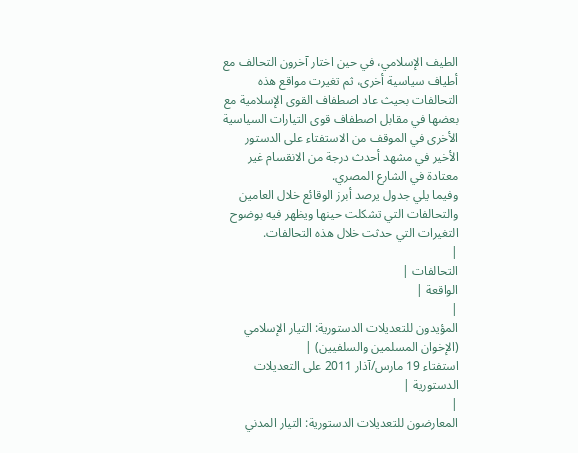الطيف الإسلامي، في حين اختار آخرون التحالف مع أطياف سياسية أخرى، ثم تغيرت مواقع هذه التحالفات بحيث عاد اصطفاف القوى الإسلامية مع بعضها في مقابل اصطفاف قوى التيارات السياسية الأخرى في الموقف من الاستفتاء على الدستور الأخير في مشهد أحدث درجة من الانقسام غير معتادة في الشارع المصري.
وفيما يلي جدول يرصد أبرز الوقائع خلال العامين والتحالفات التي تشكلت حينها ويظهر فيه بوضوح التغيرات التي حدثت خلال هذه التحالفات.
|
التحالفات |
الواقعة |
|
المؤيدون للتعديلات الدستورية: التيار الإسلامي (الإخوان المسلمين والسلفيين) |
استفتاء 19 مارس/آذار 2011 على التعديلات الدستورية |
|
المعارضون للتعديلات الدستورية: التيار المدني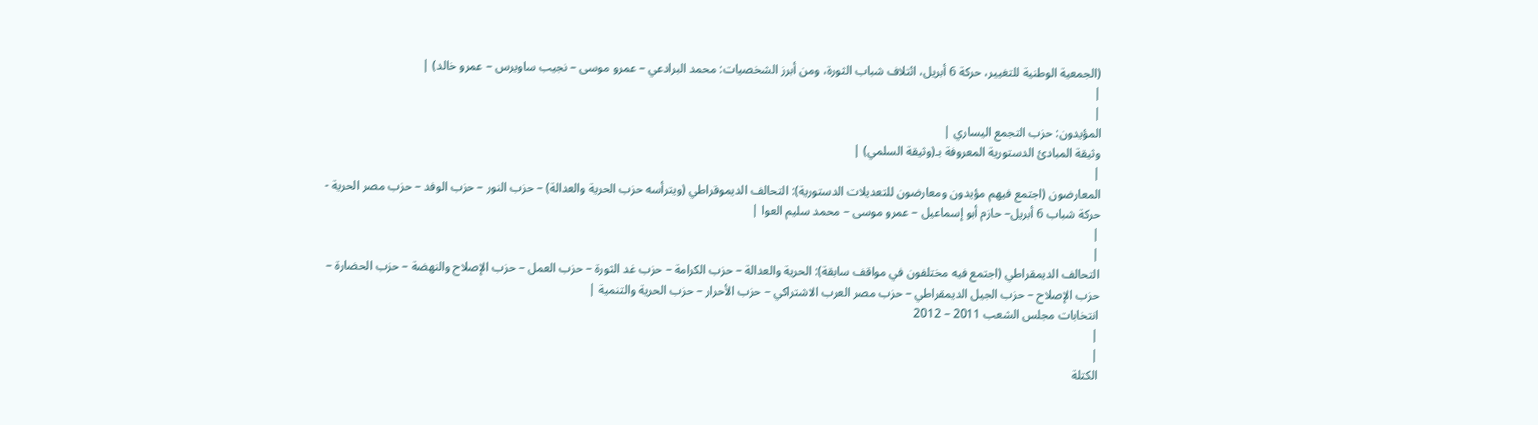(الجمعية الوطنية للتغيير، حركة 6 أبريل، ائتلاف شباب الثورة، ومن أبرز الشخصيات: محمد البرادعي – عمرو موسى – نجيب ساويرس – عمرو خالد) |
|
|
المؤيدون: حزب التجمع اليساري |
وثيقة المبادئ الدستورية المعروفة بـ(وثيقة السلمي) |
|
المعارضون (اجتمع فيهم مؤيدون ومعارضون للتعديلات الدستورية): التحالف الديموقراطي (ويترأسه حزب الحرية والعدالة) – حزب النور – حزب الوفد – حزب مصر الحرية - حركة شباب 6 أبريل– حازم أبو إسماعيل – عمرو موسى – محمد سليم العوا |
|
|
التحالف الديمقراطي (اجتمع فيه مختلفون في مواقف سابقة): الحرية والعدالة – حزب الكرامة – حزب غد الثورة – حزب العمل – حزب الإصلاح والنهضة – حزب الحضارة – حزب الإصلاح – حزب الجيل الديمقراطي – حزب مصر العرب الاشتراكي – حزب الأحرار – حزب الحرية والتنمية |
انتخابات مجلس الشعب 2011 – 2012
|
|
الكتلة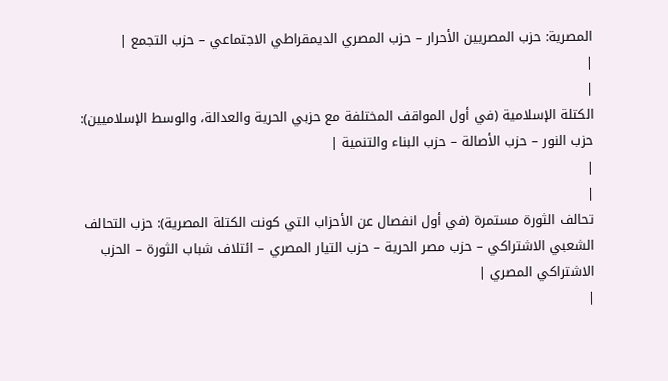المصرية: حزب المصريين الأحرار – حزب المصري الديمقراطي الاجتماعي – حزب التجمع |
|
|
الكتلة الإسلامية (في أول المواقف المختلفة مع حزبي الحرية والعدالة، والوسط الإسلاميين): حزب النور – حزب الأصالة – حزب البناء والتنمية |
|
|
تحالف الثورة مستمرة (في أول انفصال عن الأحزاب التي كونت الكتلة المصرية): حزب التحالف الشعبي الاشتراكي – حزب مصر الحرية – حزب التيار المصري – ائتلاف شباب الثورة – الحزب الاشتراكي المصري |
|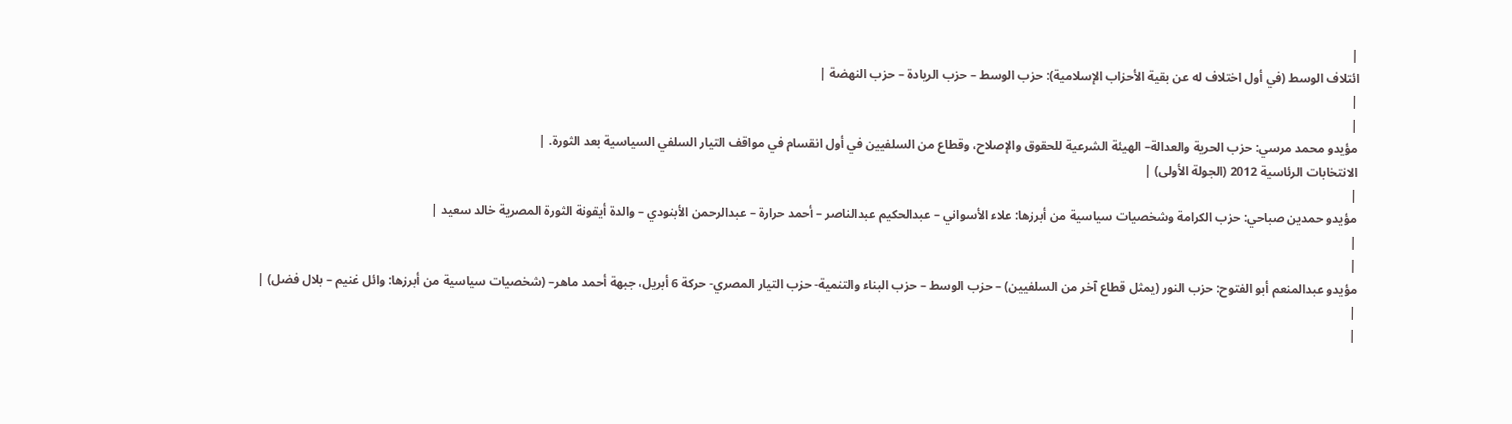|
ائتلاف الوسط (في أول اختلاف له عن بقية الأحزاب الإسلامية): حزب الوسط – حزب الريادة – حزب النهضة |
|
|
مؤيدو محمد مرسي: حزب الحرية والعدالة– الهيئة الشرعية للحقوق والإصلاح، وقطاع من السلفيين في أول انقسام في مواقف التيار السلفي السياسية بعد الثورة. |
الانتخابات الرئاسية 2012 (الجولة الأولى) |
|
مؤيدو حمدين صباحي: حزب الكرامة وشخصيات سياسية من أبرزها: علاء الأسواني – عبدالحكيم عبدالناصر – أحمد حرارة – عبدالرحمن الأبنودي – والدة أيقونة الثورة المصرية خالد سعيد |
|
|
مؤيدو عبدالمنعم أبو الفتوح: حزب النور (يمثل قطاع آخر من السلفيين) – حزب الوسط – حزب البناء والتنمية- حزب التيار المصري- حركة 6 أبريل، جبهة أحمد ماهر– (شخصيات سياسية من أبرزها: وائل غنيم – بلال فضل) |
|
|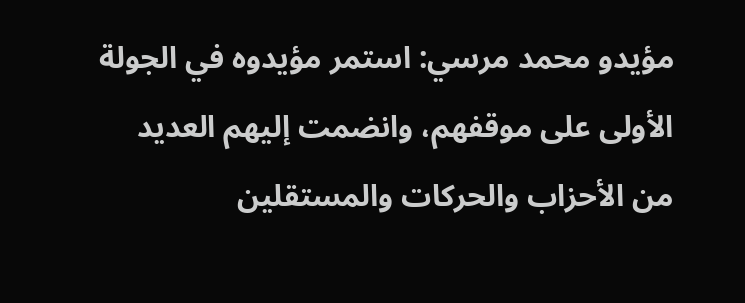مؤيدو محمد مرسي: استمر مؤيدوه في الجولة الأولى على موقفهم، وانضمت إليهم العديد من الأحزاب والحركات والمستقلين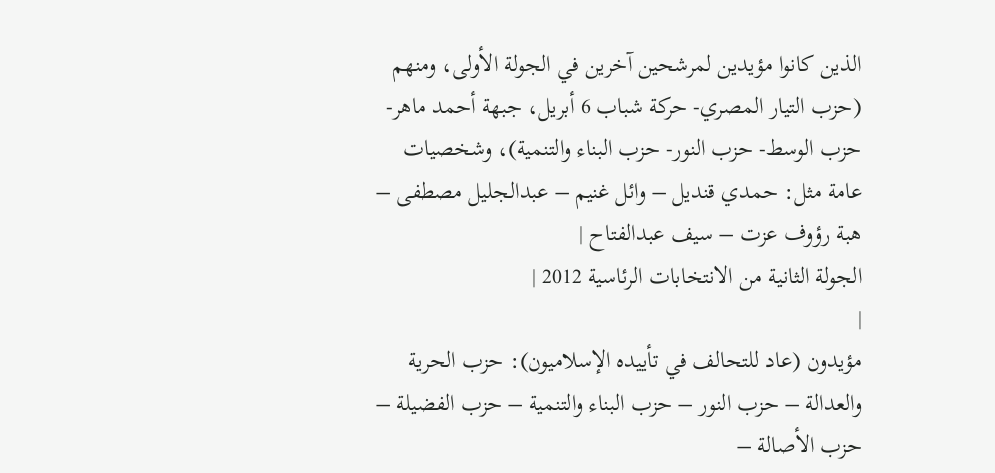الذين كانوا مؤيدين لمرشحين آخرين في الجولة الأولى، ومنهم (حزب التيار المصري- حركة شباب 6 أبريل، جبهة أحمد ماهر- حزب الوسط- حزب النور- حزب البناء والتنمية)، وشخصيات عامة مثل: حمدي قنديل – وائل غنيم – عبدالجليل مصطفى – هبة رؤوف عزت – سيف عبدالفتاح |
الجولة الثانية من الانتخابات الرئاسية 2012 |
|
مؤيدون (عاد للتحالف في تأييده الإسلاميون): حزب الحرية والعدالة – حزب النور – حزب البناء والتنمية – حزب الفضيلة – حزب الأصالة –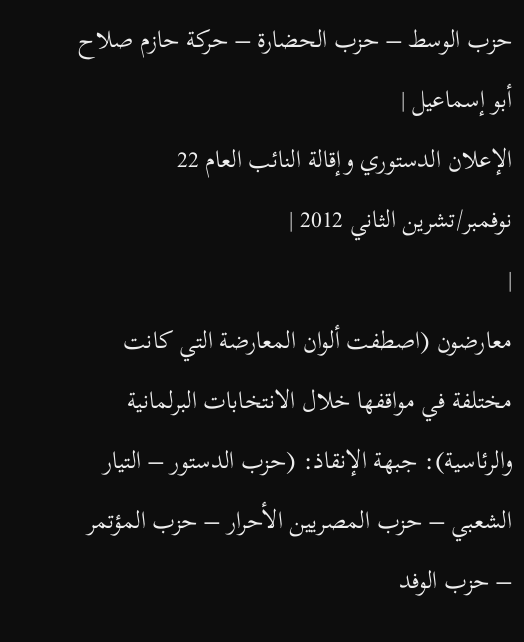حزب الوسط – حزب الحضارة – حركة حازم صلاح أبو إسماعيل |
الإعلان الدستوري وإقالة النائب العام 22 نوفمبر/تشرين الثاني 2012 |
|
معارضون (اصطفت ألوان المعارضة التي كانت مختلفة في مواقفها خلال الانتخابات البرلمانية والرئاسية): جبهة الإنقاذ: (حزب الدستور – التيار الشعبي – حزب المصريين الأحرار – حزب المؤتمر – حزب الوفد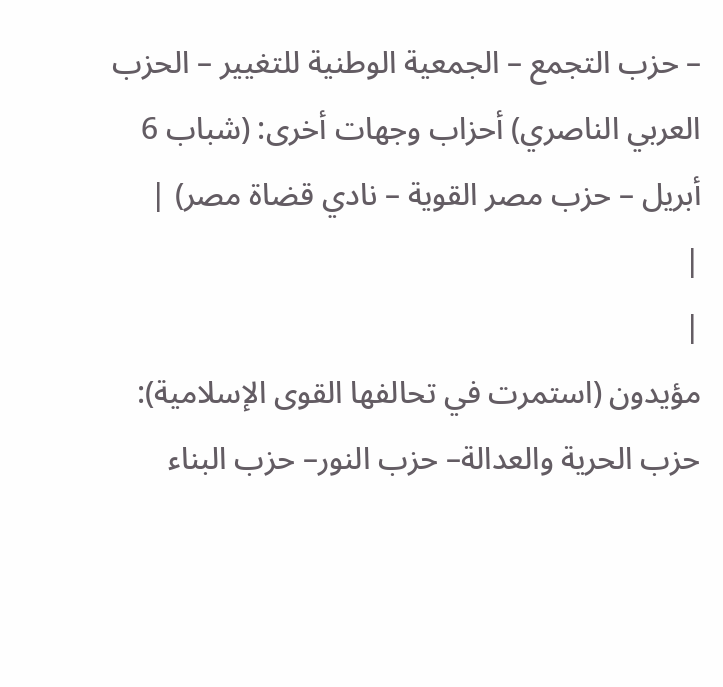– حزب التجمع – الجمعية الوطنية للتغيير – الحزب العربي الناصري) أحزاب وجهات أخرى: (شباب 6 أبريل – حزب مصر القوية – نادي قضاة مصر) |
|
|
مؤيدون (استمرت في تحالفها القوى الإسلامية): حزب الحرية والعدالة– حزب النور– حزب البناء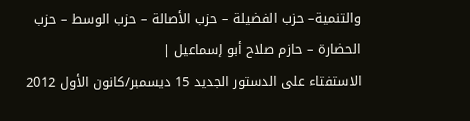والتنمية– حزب الفضيلة – حزب الأصالة – حزب الوسط – حزب الحضارة – حازم صلاح أبو إسماعيل |
الاستفتاء على الدستور الجديد 15 ديسمبر/كانون الأول 2012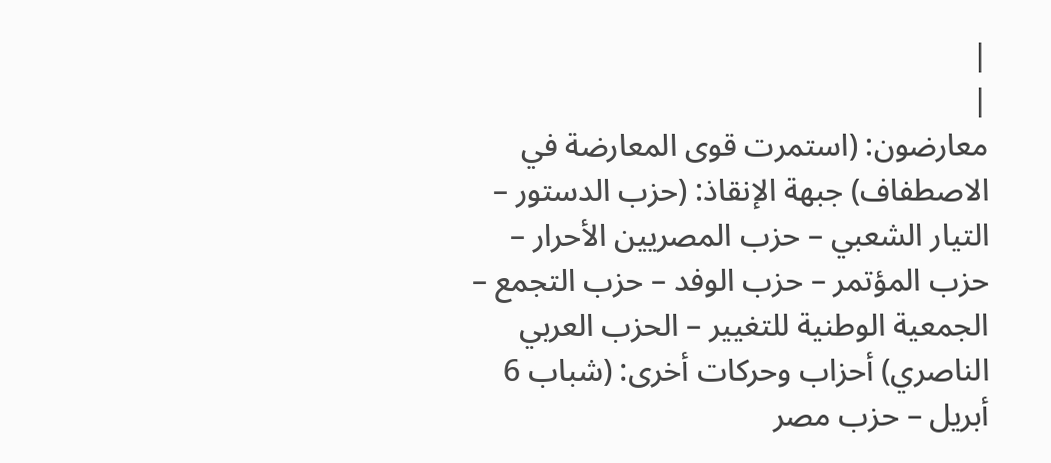|
|
معارضون: (استمرت قوى المعارضة في الاصطفاف) جبهة الإنقاذ: (حزب الدستور – التيار الشعبي – حزب المصريين الأحرار – حزب المؤتمر – حزب الوفد – حزب التجمع – الجمعية الوطنية للتغيير – الحزب العربي الناصري) أحزاب وحركات أخرى: (شباب 6 أبريل – حزب مصر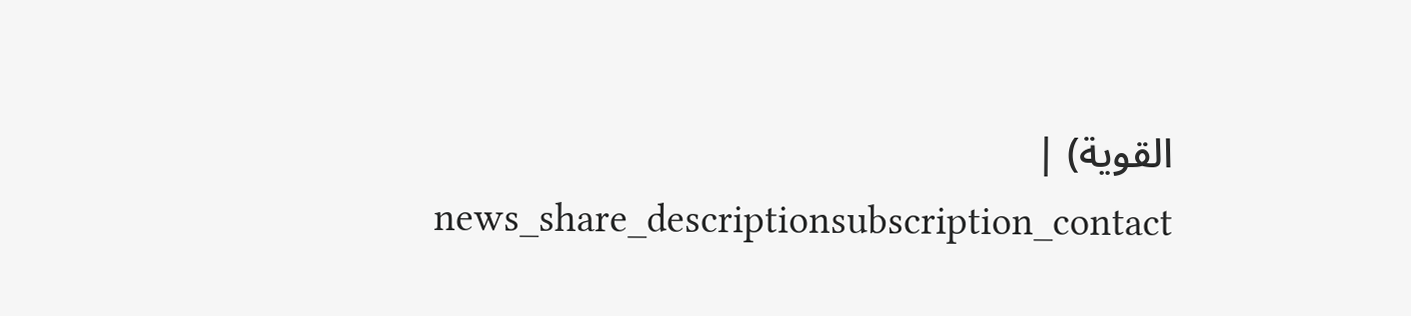القوية) |
news_share_descriptionsubscription_contact